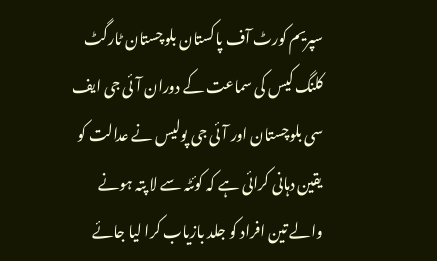سپریم کورٹ آف پاکستان بلوچستان ٹارگٹ کلنگ کیس کی سماعت کے دوران آئی جی ایف سی بلوچستان اور آئی جی پولیس نے عدالت کو یقین دہانی کرائی ہے کہ کوئٹہ سے لا پتہ ہونے والے تین افراد کو جلد بازیاب کرا لیا جائے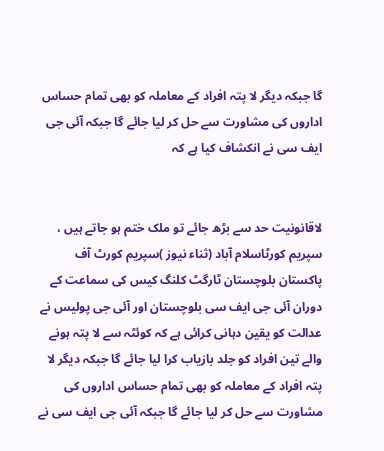گا جبکہ دیگر لا پتہ افراد کے معاملہ کو بھی تمام حساس اداروں کی مشاورت سے حل کر لیا جائے گا جبکہ آئی جی ایف سی نے انکشاف کیا ہے کہ


لاقانونیت حد سے بڑھ جائے تو ملک ختم ہو جاتے ہیں ، سپریم کورٹاسلام آباد (ثناء نیوز )سپریم کورٹ آف پاکستان بلوچستان ٹارگٹ کلنگ کیس کی سماعت کے دوران آئی جی ایف سی بلوچستان اور آئی جی پولیس نے عدالت کو یقین دہانی کرائی ہے کہ کوئٹہ سے لا پتہ ہونے والے تین افراد کو جلد بازیاب کرا لیا جائے گا جبکہ دیگر لا پتہ افراد کے معاملہ کو بھی تمام حساس اداروں کی مشاورت سے حل کر لیا جائے گا جبکہ آئی جی ایف سی نے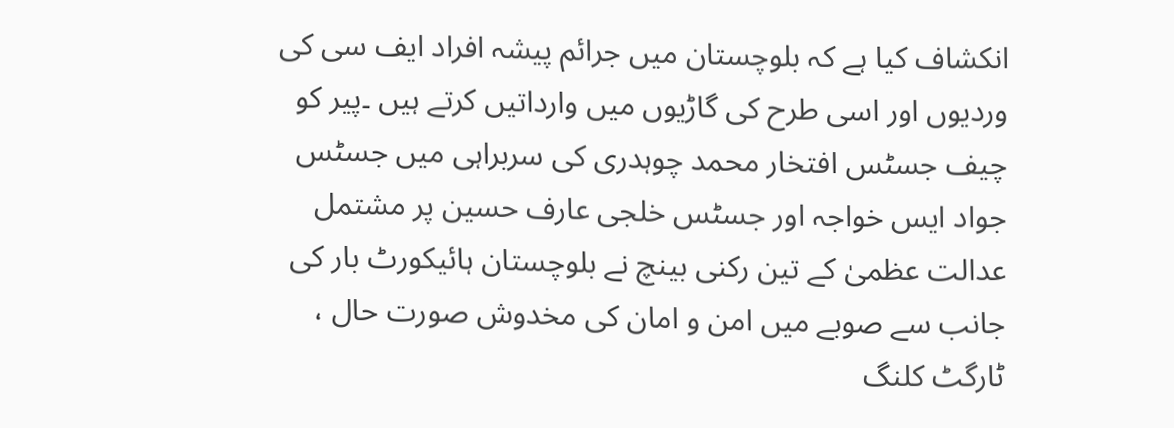انکشاف کیا ہے کہ بلوچستان میں جرائم پیشہ افراد ایف سی کی وردیوں اور اسی طرح کی گاڑیوں میں وارداتیں کرتے ہیں ۔پیر کو چیف جسٹس افتخار محمد چوہدری کی سربراہی میں جسٹس جواد ایس خواجہ اور جسٹس خلجی عارف حسین پر مشتمل عدالت عظمیٰ کے تین رکنی بینچ نے بلوچستان ہائیکورٹ بار کی جانب سے صوبے میں امن و امان کی مخدوش صورت حال ، ٹارگٹ کلنگ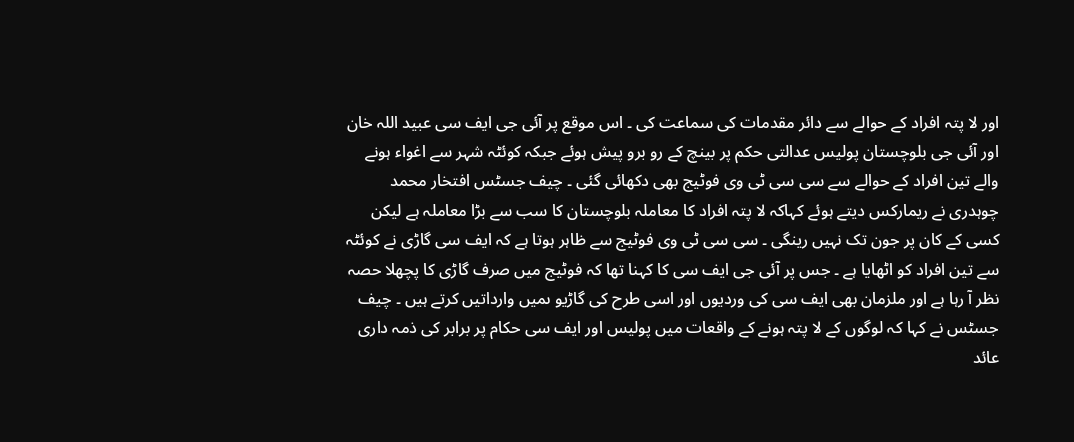اور لا پتہ افراد کے حوالے سے دائر مقدمات کی سماعت کی ۔ اس موقع پر آئی جی ایف سی عبید اللہ خان اور آئی جی بلوچستان پولیس عدالتی حکم پر بینچ کے رو برو پیش ہوئے جبکہ کوئٹہ شہر سے اغواء ہونے والے تین افراد کے حوالے سے سی سی ٹی وی فوٹیج بھی دکھائی گئی ۔ چیف جسٹس افتخار محمد چوہدری نے ریمارکس دیتے ہوئے کہاکہ لا پتہ افراد کا معاملہ بلوچستان کا سب سے بڑا معاملہ ہے لیکن کسی کے کان پر جون تک نہیں رینگی ۔ سی سی ٹی وی فوٹیج سے ظاہر ہوتا ہے کہ ایف سی گاڑی نے کوئٹہ سے تین افراد کو اٹھایا ہے ۔ جس پر آئی جی ایف سی کا کہنا تھا کہ فوٹیج میں صرف گاڑی کا پچھلا حصہ نظر آ رہا ہے اور ملزمان بھی ایف سی کی وردیوں اور اسی طرح کی گاڑیو ںمیں وارداتیں کرتے ہیں ۔ چیف جسٹس نے کہا کہ لوگوں کے لا پتہ ہونے کے واقعات میں پولیس اور ایف سی حکام پر برابر کی ذمہ داری عائد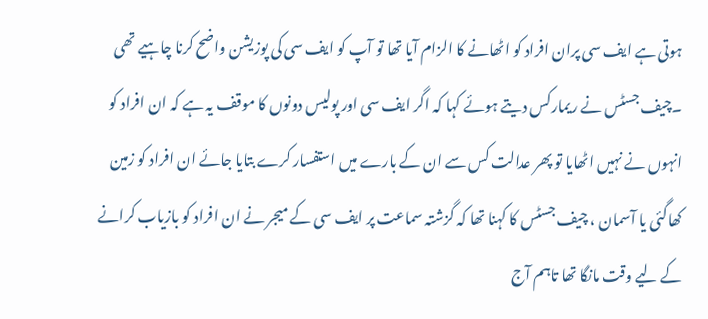ہوتی ہے ایف سی پران افراد کو اٹھانے کا الزام آیا تھا تو آپ کو ایف سی کی پوزیشن واضح کرنا چاہیے تھی ۔چیف جسٹس نے ریمارکس دیتے ہوئے کہا کہ اگر ایف سی اور پولیس دونوں کا موقف یہ ہے کہ ان افراد کو انہوں نے نہیں اٹھایا تو پھر عدالت کس سے ان کے بارے میں استفسار کرے بتایا جائے ان افراد کو زمین کھاگئی یا آسمان ، چیف جسٹس کا کہنا تھا کہ گزشتہ سماعت پر ایف سی کے میجر نے ان افراد کو بازیاب کرانے کے لیے وقت مانگا تھا تاہم آج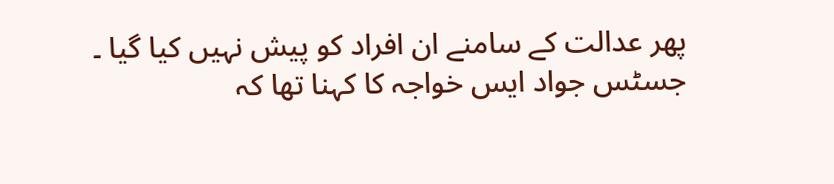پھر عدالت کے سامنے ان افراد کو پیش نہیں کیا گیا ۔ جسٹس جواد ایس خواجہ کا کہنا تھا کہ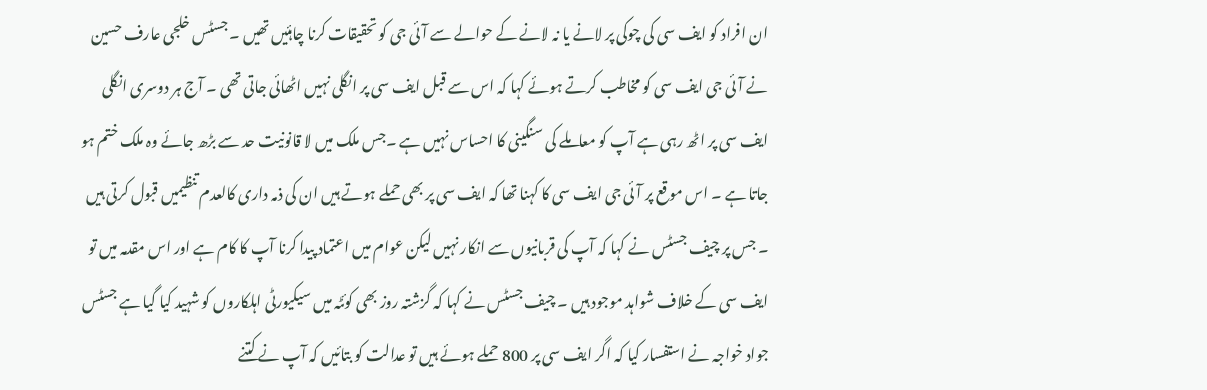ان افراد کو ایف سی کی چوکی پر لانے یا نہ لانے کے حوالے سے آئی جی کو تحقیقات کرنا چاہئیں تھیں ۔ جسٹس خلجی عارف حسین نے آئی جی ایف سی کو مخاطب کرتے ہوئے کہا کہ اس سے قبل ایف سی پر انگلی نہیں اٹھائی جاتی تھی ۔ آج ہر دوسری انگلی ایف سی پر اٹھ رہی ہے آپ کو معاملے کی سنگینی کا احساس نہیں ہے ۔جس ملک میں لا قانونیت حد سے بڑھ جائے وہ ملک ختم ہو جاتا ہے ۔ اس موقع پر آئی جی ایف سی کا کہنا تھا کہ ایف سی پر بھی حملے ہوتے ہیں ان کی ذمہ داری کالعدم تنظیمیں قبول کرتی ہیں ۔ جس پر چیف جسٹس نے کہا کہ آپ کی قربانیوں سے انکار نہیں لیکن عوام میں اعتماد پیدا کرنا آپ کا کام ہے اور اس مقدمہ میں تو ایف سی کے خلاف شواہد موجود ہیں ۔ چیف جسٹس نے کہا کہ گزشتہ روز بھی کوئٹہ میں سیکیورٹی اہلکاروں کو شہید کیا گیا ہے جسٹس جواد خواجہ نے استفسار کیا کہ اگر ایف سی پر 800 حملے ہوئے ہیں تو عدالت کو بتائیں کہ آپ نے کتنے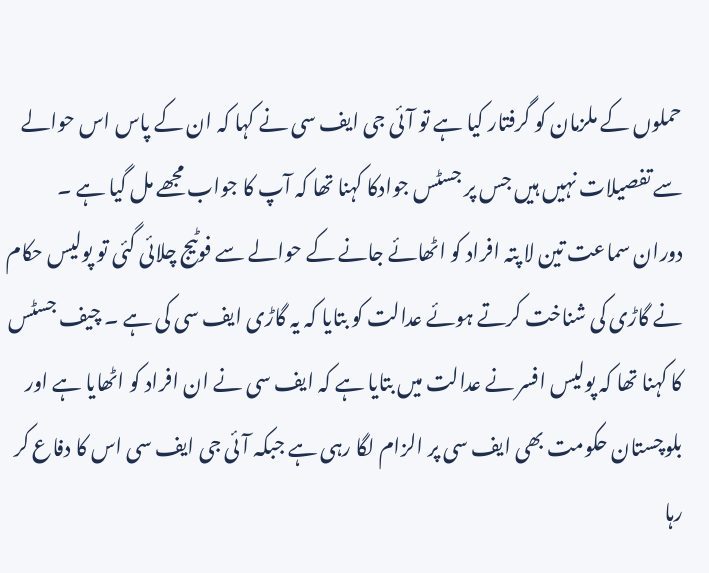حملوں کے ملزمان کو گرفتار کیا ہے تو آئی جی ایف سی نے کہا کہ ان کے پاس اس حوالے سے تفصیلات نہیں ہیں جس پر جسٹس جوادکا کہنا تھا کہ آپ کا جواب مجھے مل گیا ہے ۔ دوران سماعت تین لا پتہ افراد کو اٹھائے جانے کے حوالے سے فوٹیج چلائی گئی تو پولیس حکام نے گاڑی کی شناخت کرتے ہوئے عدالت کو بتایا کہ یہ گاڑی ایف سی کی ہے ۔ چیف جسٹس کا کہنا تھا کہ پولیس افسر نے عدالت میں بتایا ہے کہ ایف سی نے ان افراد کو اٹھایا ہے اور بلوچستان حکومت بھی ایف سی پر الزام لگا رہی ہے جبکہ آئی جی ایف سی اس کا دفاع کر رہا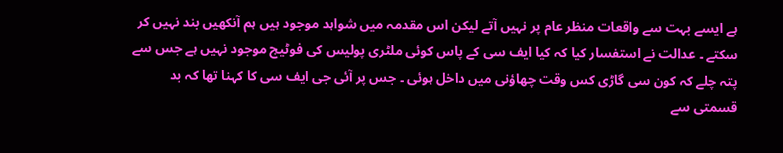ہے ایسے بہت سے واقعات منظر عام پر نہیں آتے لیکن اس مقدمہ میں شواہد موجود ہیں ہم آنکھیں بند نہیں کر سکتے ۔ عدالت نے استفسار کیا کہ کیا ایف سی کے پاس کوئی ملٹری پولیس کی فوٹیج موجود نہیں ہے جس سے پتہ چلے کہ کون سی گاڑی کس وقت چھاؤنی میں داخل ہوئی ۔ جس پر آئی جی ایف سی کا کہنا تھا کہ بد قسمتی سے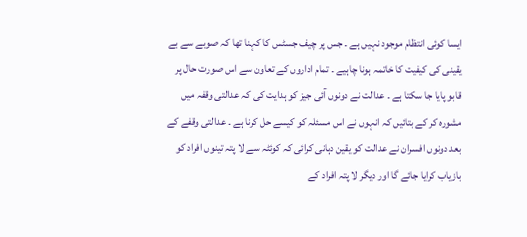ایسا کوئی انتظام موجود نہیں ہے ۔ جس پر چیف جسٹس کا کہنا تھا کہ صوبے سے بے یقینی کی کیفیت کا خاتمہ ہونا چاہیے ۔ تمام اداروں کے تعاون سے اس صورت حال پر قابو پایا جا سکتا ہے ۔ عدالت نے دونوں آئی جیز کو ہدایت کی کہ عدالتی وقفہ میں مشورہ کر کے بتائیں کہ انہوں نے اس مسئلہ کو کیسے حل کرنا ہے ۔ عدالتی وقفے کے بعد دونوں افسران نے عدالت کو یقین دہانی کرائی کہ کوئٹہ سے لا پتہ تینوں افراد کو بازیاب کرایا جائے گا اور دیگر لا پتہ افراد کے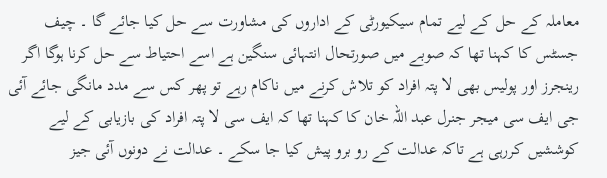معاملہ کے حل کے لیے تمام سیکیورٹی کے اداروں کی مشاورت سے حل کیا جائے گا ۔ چیف جسٹس کا کہنا تھا کہ صوبے میں صورتحال انتہائی سنگین ہے اسے احتیاط سے حل کرنا ہوگا اگر رینجرز اور پولیس بھی لا پتہ افراد کو تلاش کرنے میں ناکام رہے تو پھر کس سے مدد مانگی جائے آئی جی ایف سی میجر جنرل عبد اللہ خان کا کہنا تھا کہ ایف سی لا پتہ افراد کی بازیابی کے لیے کوششیں کررہی ہے تاکہ عدالت کے رو برو پیش کیا جا سکے ۔ عدالت نے دونوں آئی جیز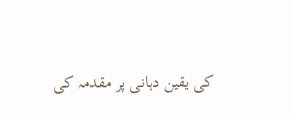کی یقین دہانی پر مقدمہ کی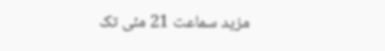مزید سماعت 21 مئی تک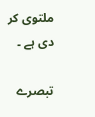ملتوی کر دی ہے ۔

تبصرے